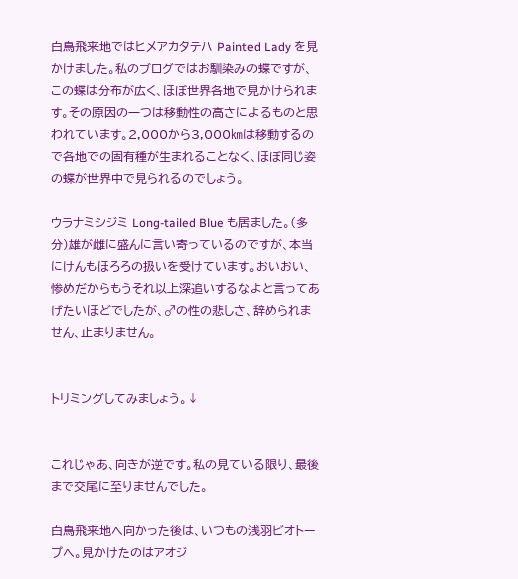白鳥飛来地ではヒメアカタテハ Painted Lady を見かけました。私のブログではお馴染みの蝶ですが、この蝶は分布が広く、ほぼ世界各地で見かけられます。その原因の一つは移動性の高さによるものと思われています。2,000から3,000㎞は移動するので各地での固有種が生まれることなく、ほぼ同じ姿の蝶が世界中で見られるのでしょう。

ウラナミシジミ Long-tailed Blue も居ました。(多分)雄が雌に盛んに言い寄っているのですが、本当にけんもほろろの扱いを受けています。おいおい、惨めだからもうそれ以上深追いするなよと言ってあげたいほどでしたが、♂の性の悲しさ、辞められません、止まりません。


トリミングしてみましょう。↓


これじゃあ、向きが逆です。私の見ている限り、最後まで交尾に至りませんでした。

白鳥飛来地へ向かった後は、いつもの浅羽ビオトープへ。見かけたのはアオジ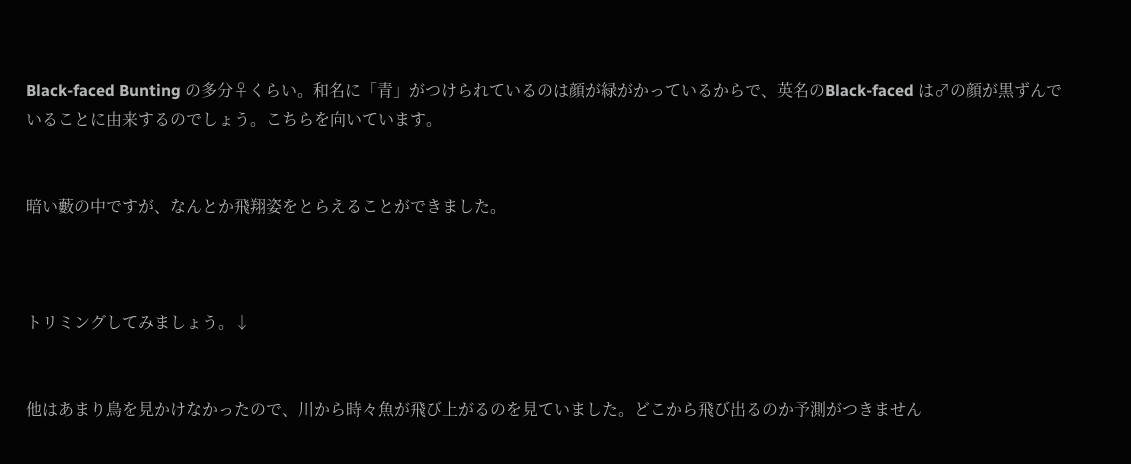Black-faced Bunting の多分♀くらい。和名に「青」がつけられているのは顔が緑がかっているからで、英名のBlack-faced は♂の顔が黒ずんでいることに由来するのでしょう。こちらを向いています。


暗い藪の中ですが、なんとか飛翔姿をとらえることができました。



トリミングしてみましょう。↓


他はあまり鳥を見かけなかったので、川から時々魚が飛び上がるのを見ていました。どこから飛び出るのか予測がつきません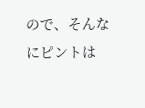ので、そんなにピントは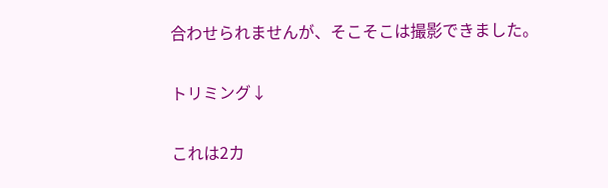合わせられませんが、そこそこは撮影できました。

トリミング↓

これは2カ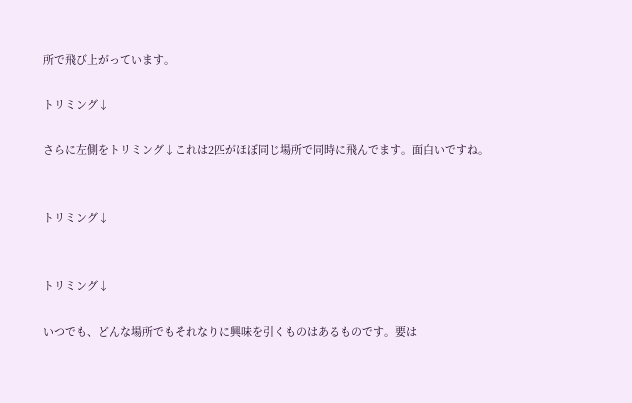所で飛び上がっています。

トリミング↓

さらに左側をトリミング↓これは2匹がほぼ同じ場所で同時に飛んでます。面白いですね。


トリミング↓


トリミング↓

いつでも、どんな場所でもそれなりに興味を引くものはあるものです。要は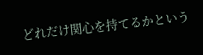どれだけ関心を持てるかという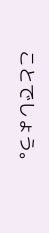ことでしょう。